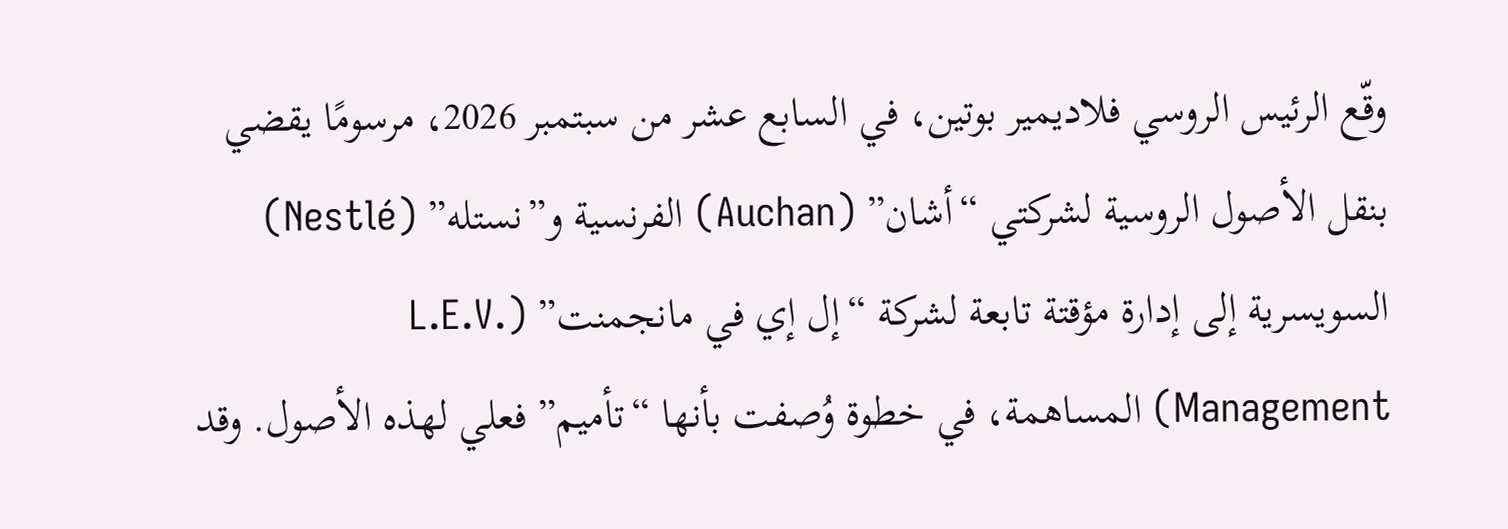وقّع الرئيس الروسي فلاديمير بوتين، في السابع عشر من سبتمبر 2026، مرسومًا يقضي بنقل الأصول الروسية لشركتي “أشان” (Auchan) الفرنسية و”نستله” (Nestlé) السويسرية إلى إدارة مؤقتة تابعة لشركة “إل إي في مانجمنت” (L.E.V. Management) المساهمة، في خطوة وُصفت بأنها “تأميم” فعلي لهذه الأصول. وقد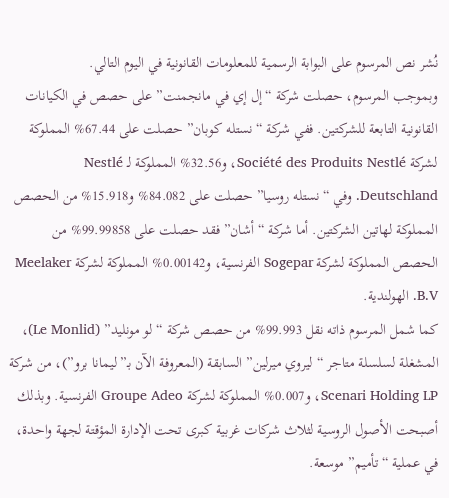نُشر نص المرسوم على البوابة الرسمية للمعلومات القانونية في اليوم التالي.
وبموجب المرسوم، حصلت شركة “إل إي في مانجمنت” على حصص في الكيانات القانونية التابعة للشركتين. ففي شركة “نستله كوبان” حصلت على 67.44% المملوكة لشركة Société des Produits Nestlé، و32.56% المملوكة لـ Nestlé Deutschland. وفي “نستله روسيا” حصلت على 84.082% و15.918% من الحصص المملوكة لهاتين الشركتين. أما شركة “أشان” فقد حصلت على 99.99858% من الحصص المملوكة لشركة Sogepar الفرنسية، و0.00142% المملوكة لشركة Meelaker B.V. الهولندية.
كما شمل المرسوم ذاته نقل 99.993% من حصص شركة “لو مونليد” (Le Monlid)، المشغلة لسلسلة متاجر “ليروي ميرلين” السابقة (المعروفة الآن بـ”ليمانا برو”)، من شركة Scenari Holding LP، و0.007% المملوكة لشركة Groupe Adeo الفرنسية. وبذلك أصبحت الأصول الروسية لثلاث شركات غربية كبرى تحت الإدارة المؤقتة لجهة واحدة، في عملية “تأميم” موسعة.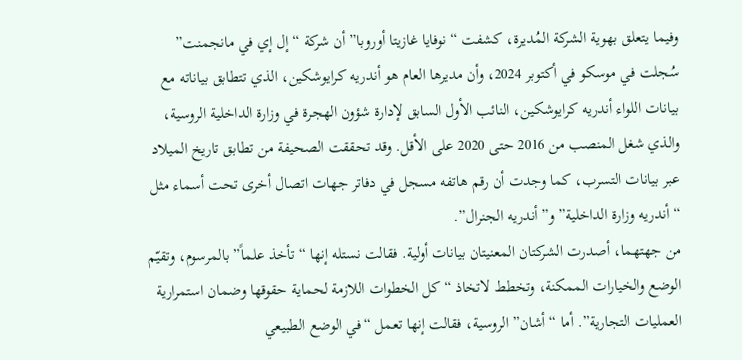وفيما يتعلق بهوية الشركة المُديرة، كشفت “نوفايا غازيتا أوروبا” أن شركة “إل إي في مانجمنت” سُجلت في موسكو في أكتوبر 2024، وأن مديرها العام هو أندريه كرايوشكين، الذي تتطابق بياناته مع بيانات اللواء أندريه كرايوشكين، النائب الأول السابق لإدارة شؤون الهجرة في وزارة الداخلية الروسية، والذي شغل المنصب من 2016 حتى 2020 على الأقل. وقد تحققت الصحيفة من تطابق تاريخ الميلاد عبر بيانات التسرب، كما وجدت أن رقم هاتفه مسجل في دفاتر جهات اتصال أخرى تحت أسماء مثل “أندريه وزارة الداخلية” و”أندريه الجنرال”.
من جهتهما، أصدرت الشركتان المعنيتان بيانات أولية. فقالت نستله إنها “تأخذ علماً” بالمرسوم، وتقيّم الوضع والخيارات الممكنة، وتخطط لاتخاذ “كل الخطوات اللازمة لحماية حقوقها وضمان استمرارية العمليات التجارية”. أما “أشان” الروسية، فقالت إنها تعمل “في الوضع الطبيعي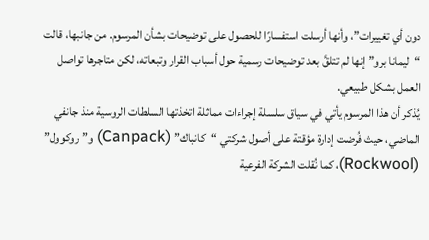دون أي تغييرات”، وأنها أرسلت استفسارًا للحصول على توضيحات بشأن المرسوم. من جانبها، قالت “ليمانا برو” إنها لم تتلقَّ بعد توضيحات رسمية حول أسباب القرار وتبعاته، لكن متاجرها تواصل العمل بشكل طبيعي.
يُذكر أن هذا المرسوم يأتي في سياق سلسلة إجراءات مماثلة اتخذتها السلطات الروسية منذ جانفي الماضي، حيث فُرضت إدارة مؤقتة على أصول شركتي “كانباك” (Canpack) و”روكوول” (Rockwool)، كما نُقلت الشركة الفرعية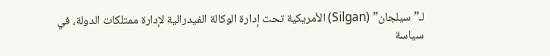لـ”سيلجان” (Silgan) الأمريكية تحت إدارة الوكالة الفيدرالية لإدارة ممتلكات الدولة، في سياسة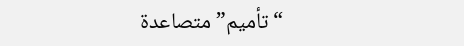“تأميم” متصاعدة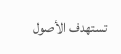تستهدف الأصول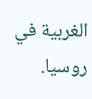الغربية في روسيا.